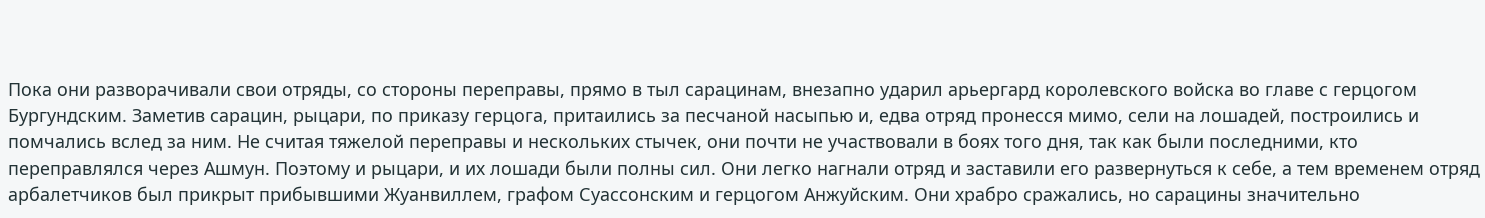Пока они разворачивали свои отряды, со стороны переправы, прямо в тыл сарацинам, внезапно ударил арьергард королевского войска во главе с герцогом Бургундским. Заметив сарацин, рыцари, по приказу герцога, притаились за песчаной насыпью и, едва отряд пронесся мимо, сели на лошадей, построились и помчались вслед за ним. Не считая тяжелой переправы и нескольких стычек, они почти не участвовали в боях того дня, так как были последними, кто переправлялся через Ашмун. Поэтому и рыцари, и их лошади были полны сил. Они легко нагнали отряд и заставили его развернуться к себе, а тем временем отряд арбалетчиков был прикрыт прибывшими Жуанвиллем, графом Суассонским и герцогом Анжуйским. Они храбро сражались, но сарацины значительно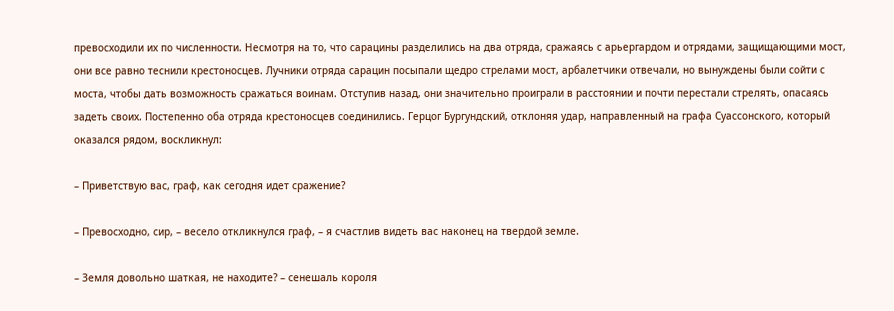превосходили их по численности. Несмотря на то, что сарацины разделились на два отряда, сражаясь с арьергардом и отрядами, защищающими мост, они все равно теснили крестоносцев. Лучники отряда сарацин посыпали щедро стрелами мост, арбалетчики отвечали, но вынуждены были сойти с моста, чтобы дать возможность сражаться воинам. Отступив назад, они значительно проиграли в расстоянии и почти перестали стрелять, опасаясь задеть своих. Постепенно оба отряда крестоносцев соединились. Герцог Бургундский, отклоняя удар, направленный на графа Суассонского, который оказался рядом, воскликнул:

– Приветствую вас, граф, как сегодня идет сражение?

– Превосходно, сир, – весело откликнулся граф, – я счастлив видеть вас наконец на твердой земле.

– Земля довольно шаткая, не находите? – сенешаль короля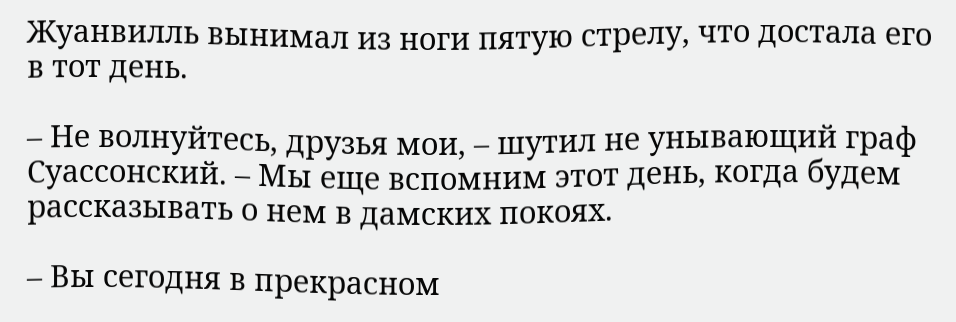Жуанвилль вынимал из ноги пятую стрелу, что достала его в тот день.

– Не волнуйтесь, друзья мои, – шутил не унывающий граф Суассонский. – Мы еще вспомним этот день, когда будем рассказывать о нем в дамских покоях.

– Вы сегодня в прекрасном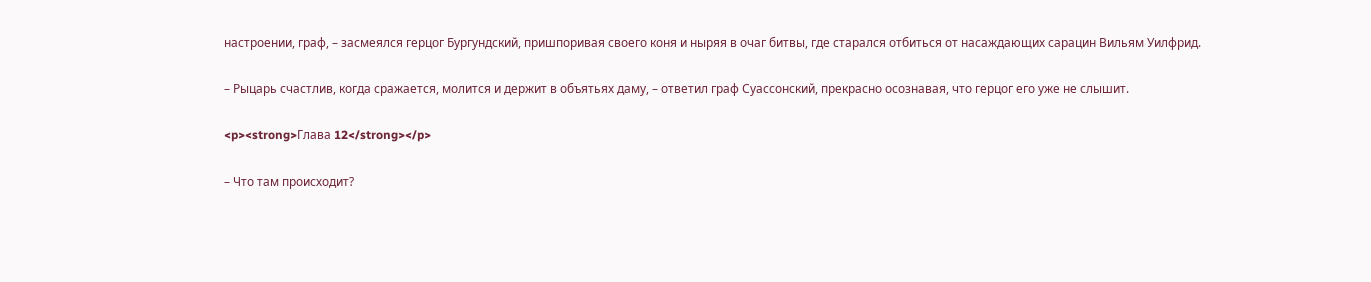настроении, граф, – засмеялся герцог Бургундский, пришпоривая своего коня и ныряя в очаг битвы, где старался отбиться от насаждающих сарацин Вильям Уилфрид.

– Рыцарь счастлив, когда сражается, молится и держит в объятьях даму, – ответил граф Суассонский, прекрасно осознавая, что герцог его уже не слышит.

<p><strong>Глава 12</strong></p>

– Что там происходит?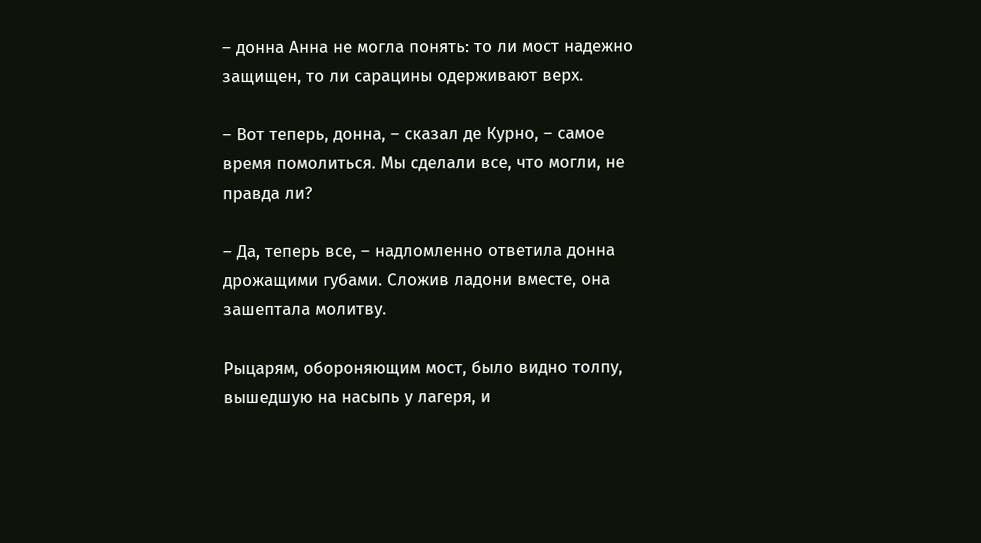– донна Анна не могла понять: то ли мост надежно защищен, то ли сарацины одерживают верх.

– Вот теперь, донна, – сказал де Курно, – самое время помолиться. Мы сделали все, что могли, не правда ли?

– Да, теперь все, – надломленно ответила донна дрожащими губами. Сложив ладони вместе, она зашептала молитву.

Рыцарям, обороняющим мост, было видно толпу, вышедшую на насыпь у лагеря, и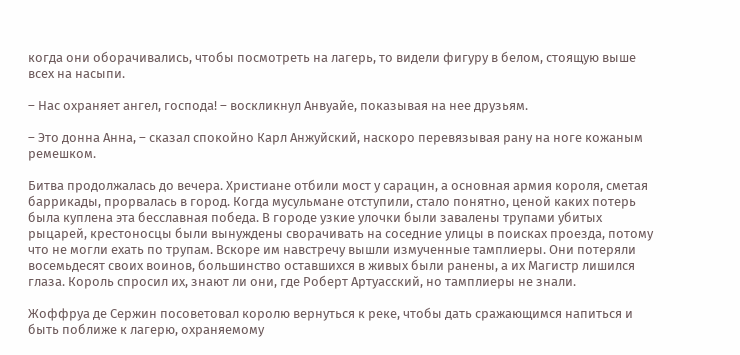когда они оборачивались, чтобы посмотреть на лагерь, то видели фигуру в белом, стоящую выше всех на насыпи.

– Нас охраняет ангел, господа! – воскликнул Анвуайе, показывая на нее друзьям.

– Это донна Анна, – сказал спокойно Карл Анжуйский, наскоро перевязывая рану на ноге кожаным ремешком.

Битва продолжалась до вечера. Христиане отбили мост у сарацин, а основная армия короля, сметая баррикады, прорвалась в город. Когда мусульмане отступили, стало понятно, ценой каких потерь была куплена эта бесславная победа. В городе узкие улочки были завалены трупами убитых рыцарей, крестоносцы были вынуждены сворачивать на соседние улицы в поисках проезда, потому что не могли ехать по трупам. Вскоре им навстречу вышли измученные тамплиеры. Они потеряли восемьдесят своих воинов, большинство оставшихся в живых были ранены, а их Магистр лишился глаза. Король спросил их, знают ли они, где Роберт Артуасский, но тамплиеры не знали.

Жоффруа де Сержин посоветовал королю вернуться к реке, чтобы дать сражающимся напиться и быть поближе к лагерю, охраняемому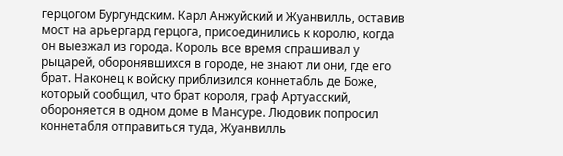герцогом Бургундским. Карл Анжуйский и Жуанвилль, оставив мост на арьергард герцога, присоединились к королю, когда он выезжал из города. Король все время спрашивал у рыцарей, оборонявшихся в городе, не знают ли они, где его брат. Наконец к войску приблизился коннетабль де Боже, который сообщил, что брат короля, граф Артуасский, обороняется в одном доме в Мансуре. Людовик попросил коннетабля отправиться туда, Жуанвилль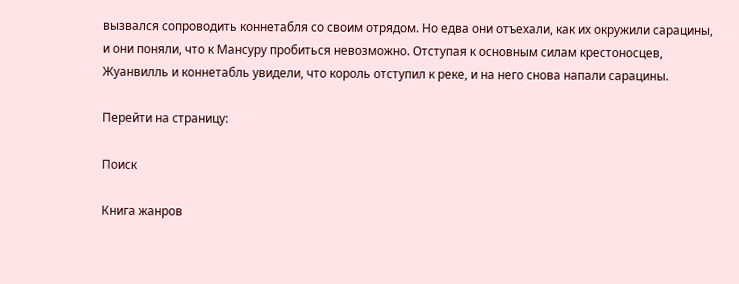вызвался сопроводить коннетабля со своим отрядом. Но едва они отъехали, как их окружили сарацины, и они поняли, что к Мансуру пробиться невозможно. Отступая к основным силам крестоносцев, Жуанвилль и коннетабль увидели, что король отступил к реке, и на него снова напали сарацины.

Перейти на страницу:

Поиск

Книга жанров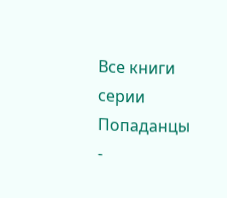Все книги серии Попаданцы -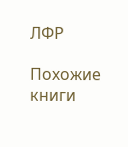ЛФР

Похожие книги